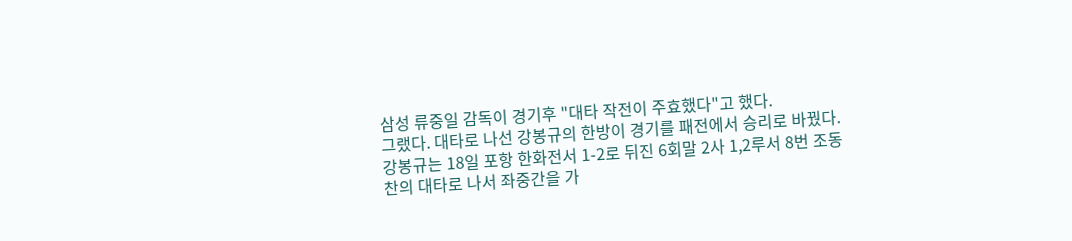삼성 류중일 감독이 경기후 "대타 작전이 주효했다"고 했다.
그랬다. 대타로 나선 강봉규의 한방이 경기를 패전에서 승리로 바꿨다.
강봉규는 18일 포항 한화전서 1-2로 뒤진 6회말 2사 1,2루서 8번 조동찬의 대타로 나서 좌중간을 가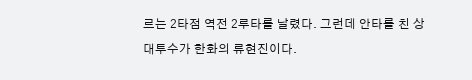르는 2타점 역전 2루타를 날렸다. 그런데 안타를 친 상대투수가 한화의 류현진이다.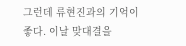그런데 류현진과의 기억이 좋다. 이날 맞대결을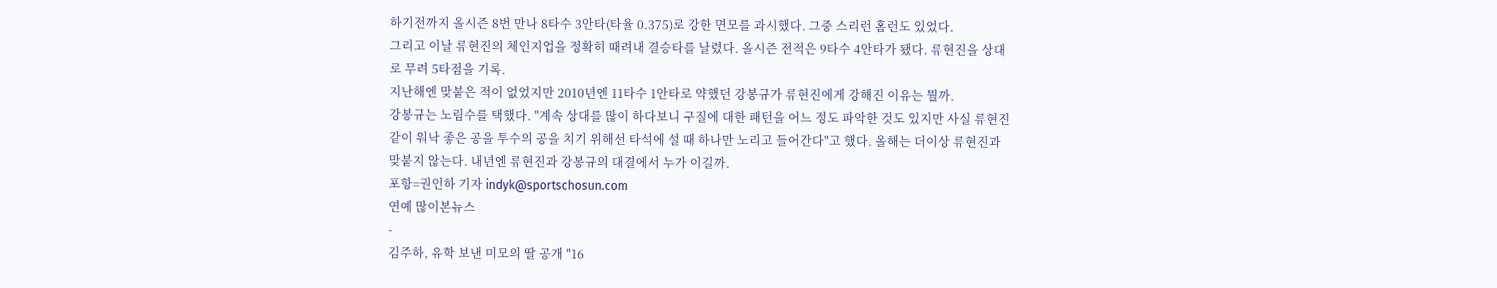하기전까지 올시즌 8번 만나 8타수 3안타(타율 0.375)로 강한 면모를 과시했다. 그중 스리런 홈런도 있었다.
그리고 이날 류현진의 체인지업을 정확히 때려내 결승타를 날렸다. 올시즌 전적은 9타수 4안타가 됐다. 류현진을 상대로 무려 5타점을 기록.
지난해엔 맞붙은 적이 없었지만 2010년엔 11타수 1안타로 약했던 강봉규가 류현진에게 강해진 이유는 뭘까.
강봉규는 노림수를 택했다. "계속 상대를 많이 하다보니 구질에 대한 패턴을 어느 정도 파악한 것도 있지만 사실 류현진같이 워낙 좋은 공을 투수의 공을 치기 위해선 타석에 설 때 하나만 노리고 들어간다"고 했다. 올해는 더이상 류현진과 맞붙지 않는다. 내년엔 류현진과 강봉규의 대결에서 누가 이길까.
포항=권인하 기자 indyk@sportschosun.com
연예 많이본뉴스
-
김주하, 유학 보낸 미모의 딸 공개 "16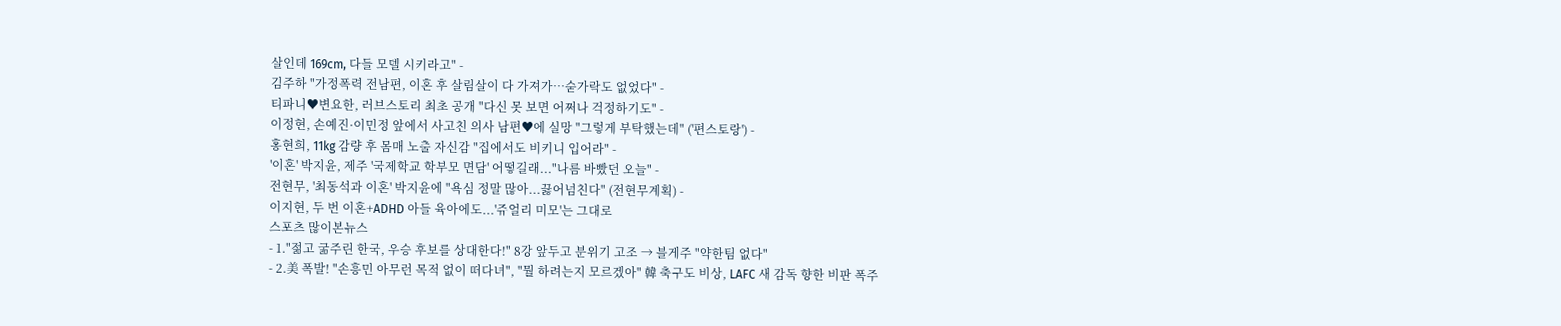살인데 169cm, 다들 모델 시키라고" -
김주하 "가정폭력 전남편, 이혼 후 살림살이 다 가져가…숟가락도 없었다" -
티파니♥변요한, 러브스토리 최초 공개 "다신 못 보면 어쩌나 걱정하기도" -
이정현, 손예진·이민정 앞에서 사고친 의사 남편♥에 실망 "그렇게 부탁했는데" ('편스토랑') -
홍현희, 11kg 감량 후 몸매 노출 자신감 "집에서도 비키니 입어라" -
'이혼' 박지윤, 제주 '국제학교 학부모 면담' 어떻길래..."나름 바빴던 오늘" -
전현무, '최동석과 이혼' 박지윤에 "욕심 정말 많아...끓어넘친다" (전현무계획) -
이지현, 두 번 이혼+ADHD 아들 육아에도...'쥬얼리 미모'는 그대로
스포츠 많이본뉴스
- 1."젊고 굶주린 한국, 우승 후보를 상대한다!" 8강 앞두고 분위기 고조 → 블게주 "약한팀 없다"
- 2.美 폭발! "손흥민 아무런 목적 없이 떠다녀", "뭘 하려는지 모르겠아" 韓 축구도 비상, LAFC 새 감독 향한 비판 폭주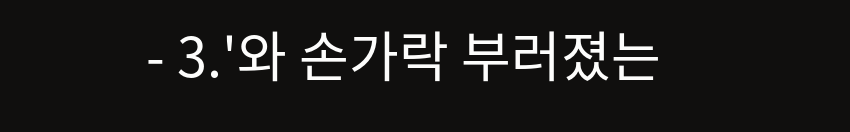- 3.'와 손가락 부러졌는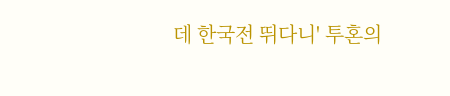데 한국전 뛰다니' 투혼의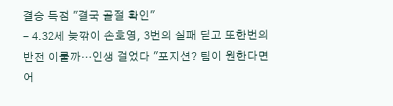결승 득점 "결국 골절 확인"
- 4.32세 늦깎이 손호영, 3번의 실패 딛고 또한번의 반전 이룰까…인생 걸었다 "포지션? 팀이 원한다면 어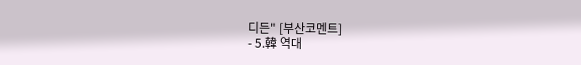디든" [부산코멘트]
- 5.韓 역대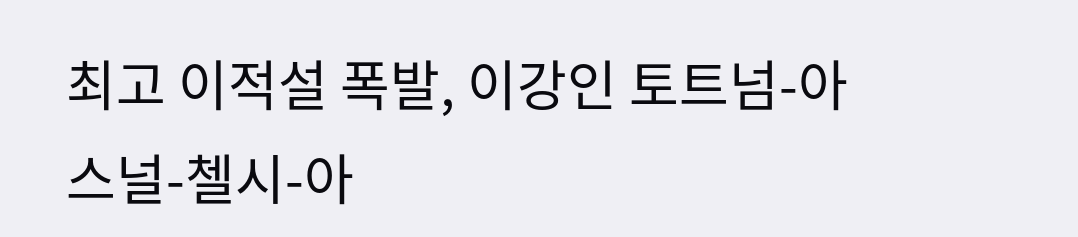최고 이적설 폭발, 이강인 토트넘-아스널-첼시-아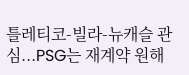틀레티코-빌라-뉴캐슬 관심...PSG는 재계약 원해